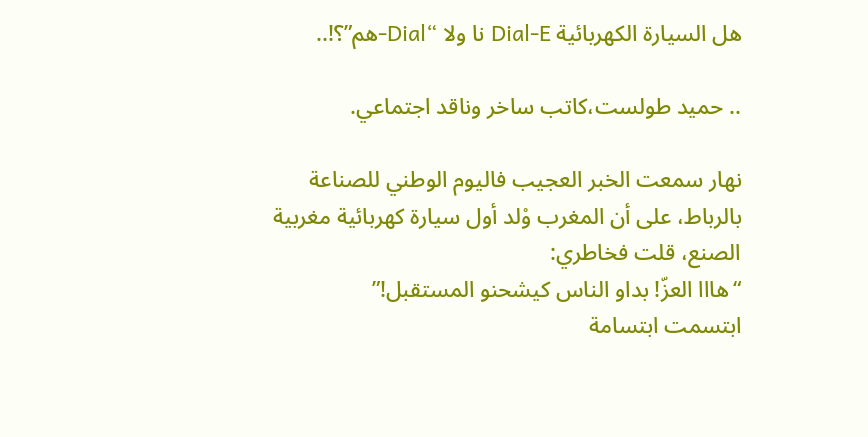هل السيارة الكهربائية Dial-E نا ولا “Dial-هم”؟!..

.. حميد طولست،كاتب ساخر وناقد اجتماعي.

نهار سمعت الخبر العجيب فاليوم الوطني للصناعة بالرباط، على أن المغرب وْلد أول سيارة كهربائية مغربية الصنع، قلت فخاطري:
“هااا العزّ! بداو الناس كيشحنو المستقبل!”
ابتسمت ابتسامة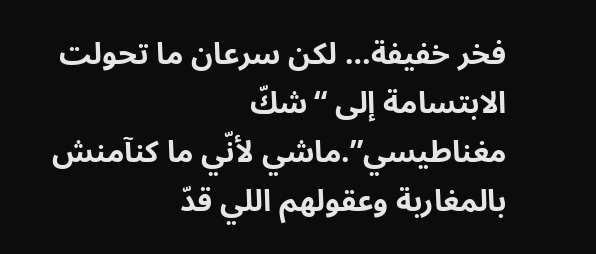فخر خفيفة… لكن سرعان ما تحولت الابتسامة إلى “شكّ مغناطيسي”.ماشي لأنّي ما كنآمنش بالمغاربة وعقولهم اللي قدّ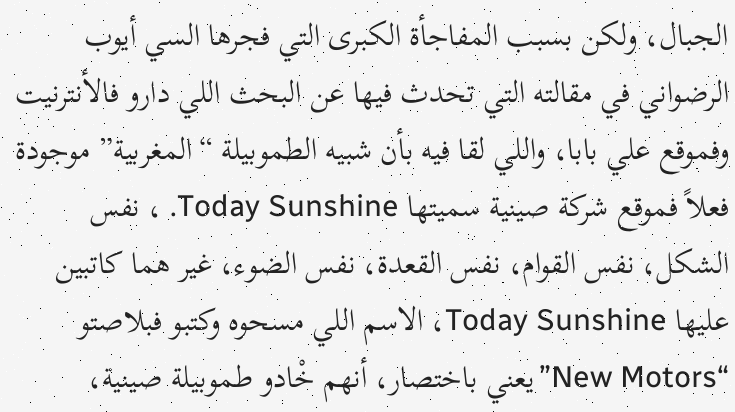الجبال، ولكن بسبب المفاجأة الكبرى التي فجرها السي أيوب الرضواني في مقالته التي تحدث فيها عن البحث اللي دارو فالأنترنيت وفموقع علي بابا، واللي لقا فيه بأن شبيه الطموبيلة “المغربية” موجودة فعلاً فموقع شركة صينية سميتها Today Sunshine. ، نفس الشكل، نفس القوام، نفس القعدة، نفس الضوء، غير هما كاتبين عليها Today Sunshine، الاسم اللي مسحوه وكتبو فبلاصتو “New Motors”يعني باختصار، أنهم خْادو طموبيلة صينية،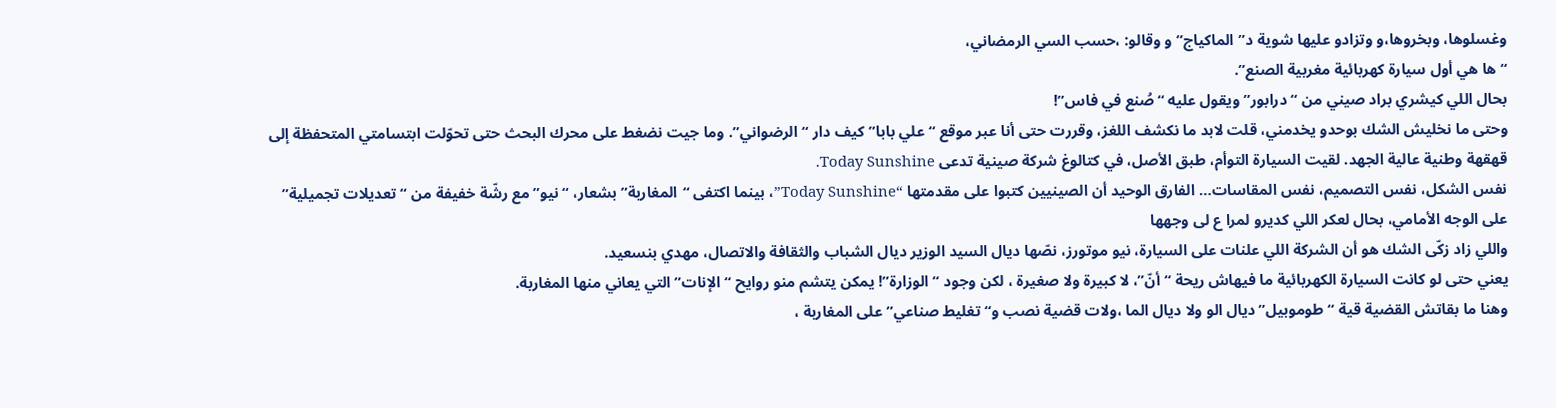وغسلوها، وبخروها،و وتزادو عليها شوية د”الماكياج” و وقالو: ،حسب السي الرمضاني،
“ها هي أول سيارة كهربائية مغربية الصنع”.
بحال اللي كيشري براد صيني من “درابور” ويقول عليه “صُنع في فاس”!
وحتى ما نخليش الشك بوحدو يخدمني، قلت لابد ما نكشف اللغز، وقررت حتى أنا عبر موقع “علي بابا”كيف دار “الرضواني”. وما جيت نضغط على محرك البحث حتى تحوّلت ابتسامتي المتحفظة إلى قهقهة وطنية عالية الجهد. لقيت السيارة التوأم، طبق الأصل، في كتالوغ شركة صينية تدعى Today Sunshine.
نفس الشكل، نفس التصميم، نفس المقاسات… الفارق الوحيد أن الصينيين كتبوا على مقدمتها “Today Sunshine”، بينما اكتفى “المغاربة” بشعار، “نيو” مع رشّة خفيفة من “تعديلات تجميلية” على الوجه الأمامي، بحال لعكر اللي كديرو لمرا ع لى وجهها
واللي زاد زكّى الشك هو أن الشركة اللي علنات على السيارة، نيو موتورز، نصّها ديال السيد الوزير ديال الشباب والثقافة والاتصال، مهدي بنسعيد.
يعني حتى لو كانت السيارة الكهربائية ما فيهاش ريحة “أنّ”، لا كبيرة ولا صغيرة ، لكن وجود “الوزارة”! يمكن يتشم منو روايح “الإنات” التي يعاني منها المغاربة.
وهنا ما بقاتش القضية قية “طوموبيل”ديال الو ولا ديال الما ،ولات قضية نصب و“تغليط صناعي” على المغاربة ،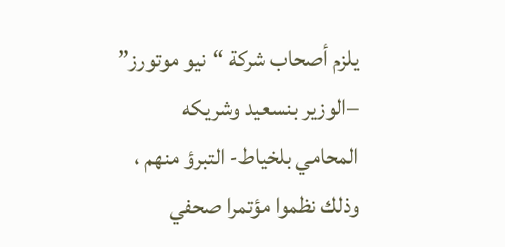يلزم أصحاب شركة “نيو موتورز” –الوزير بنسعيد وشريكه المحامي بلخياط- التبرؤ منهم ، وذلك نظموا مؤتمرا صحفي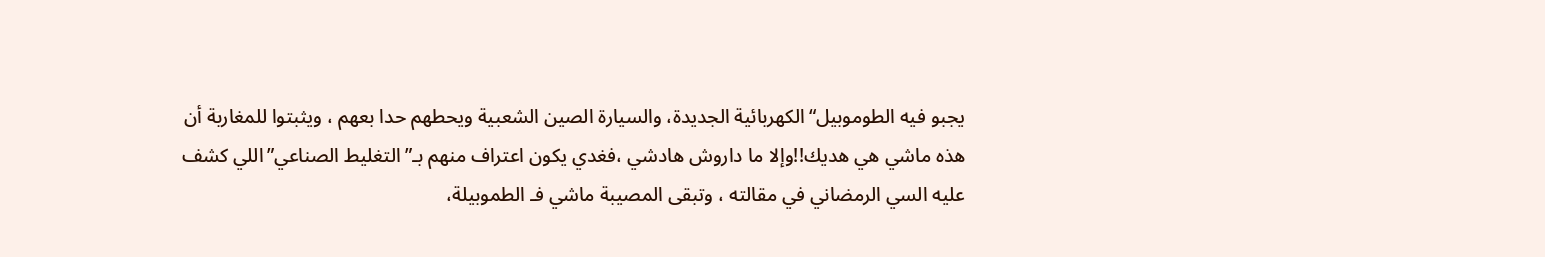يجبو فيه الطوموبيل“الكهربائية الجديدة، والسيارة الصين الشعبية ويحطهم حدا بعهم ، ويثبتوا للمغاربة أن هذه ماشي هي هديك!!وإلا ما داروش هادشي ،فغدي يكون اعتراف منهم بـ”التغليط الصناعي”اللي كشف عليه السي الرمضاني في مقالته ، وتبقى المصيبة ماشي فـ الطموبيلة،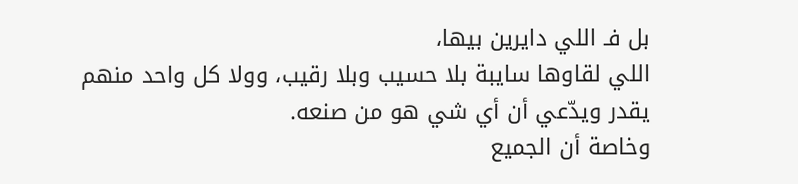بل فـ اللي دايرين بيها،
اللي لقاوها سايبة بلا حسيب وبلا رقيب، وولا كل واحد منهم يقدر ويدّعي أن أي شي هو من صنعه.
وخاصة أن الجميع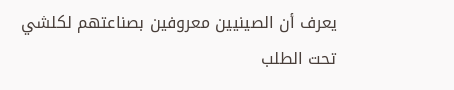يعرف أن الصينيين معروفين بصناعتهم لكلشي تحت الطلب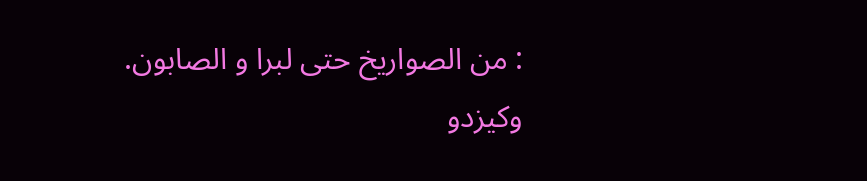: من الصواريخ حتى لبرا و الصابون.
وكيزدو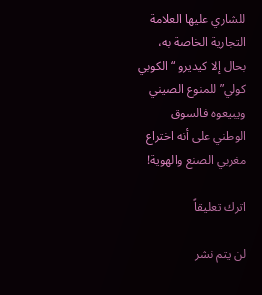للشاري عليها العلامة التجارية الخاصة به،
بحال إلا كيديرو “الكوبي كولي” للمنوع الصيني ويبيعوه فالسوق الوطني على أنه اختراع مغربي الصنع والهوية!

اترك تعليقاً

لن يتم نشر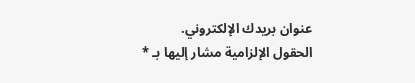عنوان بريدك الإلكتروني. الحقول الإلزامية مشار إليها بـ *